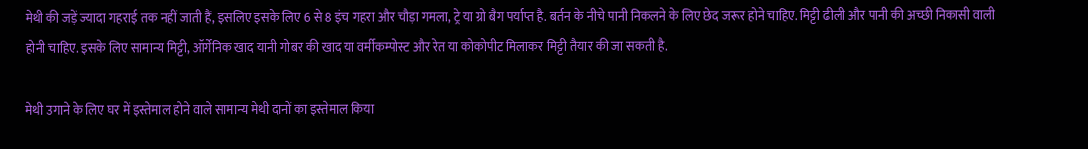मेथी की जड़ें ज्यादा गहराई तक नहीं जाती हैं, इसलिए इसके लिए 6 से 8 इंच गहरा और चौड़ा गमला, ट्रे या ग्रो बैग पर्याप्त है. बर्तन के नीचे पानी निकलने के लिए छेद जरूर होने चाहिए. मिट्टी ढीली और पानी की अच्छी निकासी वाली होनी चाहिए. इसके लिए सामान्य मिट्टी, ऑर्गेनिक खाद यानी गोबर की खाद या वर्मीकम्पोस्ट और रेत या कोकोपीट मिलाकर मिट्टी तैयार की जा सकती है.

मेथी उगाने के लिए घर में इस्तेमाल होने वाले सामान्य मेथी दानों का इस्तेमाल किया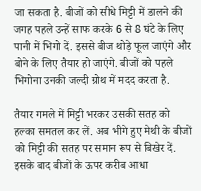जा सकता है. बीजों को सीधे मिट्टी में डालने की जगह पहले उन्हें साफ करके 6 से 8 घंटे के लिए पानी में भिगो दें. इससे बीज थोड़े फूल जाएंगे और बोने के लिए तैयार हो जाएंगे. बीजों को पहले भिगोना उनकी जल्दी ग्रोथ में मदद करता है.

तैयार गमले में मिट्टी भरकर उसकी सतह को हल्का समतल कर लें. अब भीगे हुए मेथी के बीजों को मिट्टी की सतह पर समान रूप से बिखेर दें. इसके बाद बीजों के ऊपर करीब आधा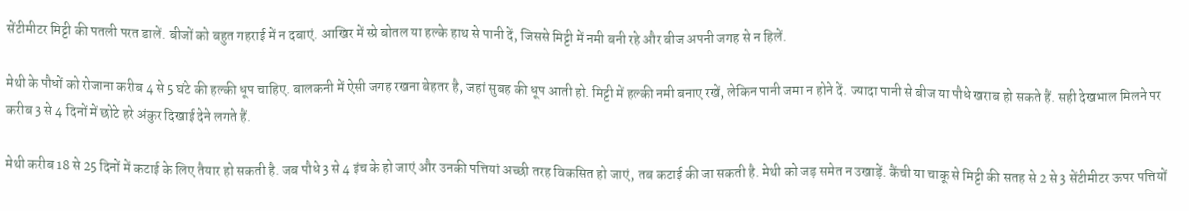सेंटीमीटर मिट्टी की पतली परत डालें. बीजों को बहुत गहराई में न दबाएं. आखिर में स्प्रे बोतल या हल्के हाथ से पानी दें, जिससे मिट्टी में नमी बनी रहे और बीज अपनी जगह से न हिलें.

मेथी के पौधों को रोजाना करीब 4 से 5 घंटे की हल्की धूप चाहिए. बालकनी में ऐसी जगह रखना बेहतर है, जहां सुबह की धूप आती हो. मिट्टी में हल्की नमी बनाए रखें, लेकिन पानी जमा न होने दें. ज्यादा पानी से बीज या पौधे खराब हो सकते हैं. सही देखभाल मिलने पर करीब 3 से 4 दिनों में छोटे हरे अंकुर दिखाई देने लगते हैं.

मेथी करीब 18 से 25 दिनों में कटाई के लिए तैयार हो सकती है. जब पौधे 3 से 4 इंच के हो जाएं और उनकी पत्तियां अच्छी तरह विकसित हो जाएं, तब कटाई की जा सकती है. मेथी को जड़ समेत न उखाड़ें. कैंची या चाकू से मिट्टी की सतह से 2 से 3 सेंटीमीटर ऊपर पत्तियों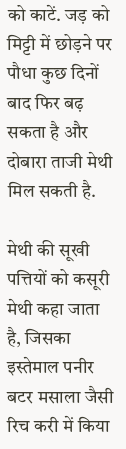को काटें. जड़ को मिट्टी में छोड़ने पर पौधा कुछ दिनों बाद फिर बढ़ सकता है और दोबारा ताजी मेथी मिल सकती है.

मेथी की सूखी पत्तियों को कसूरी मेथी कहा जाता है, जिसका इस्तेमाल पनीर बटर मसाला जैसी रिच करी में किया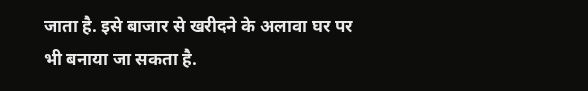जाता है. इसे बाजार से खरीदने के अलावा घर पर भी बनाया जा सकता है.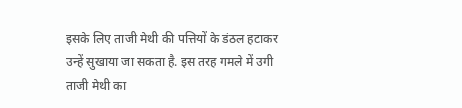इसके लिए ताजी मेथी की पत्तियों के डंठल हटाकर उन्हें सुखाया जा सकता है. इस तरह गमले में उगी ताजी मेथी का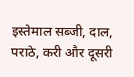इस्तेमाल सब्जी, दाल, पराठे, करी और दूसरी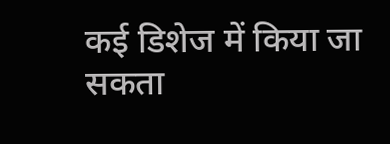कई डिशेज में किया जा सकता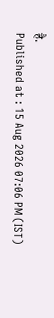है.
Published at : 15 Aug 2026 07:06 PM (IST)